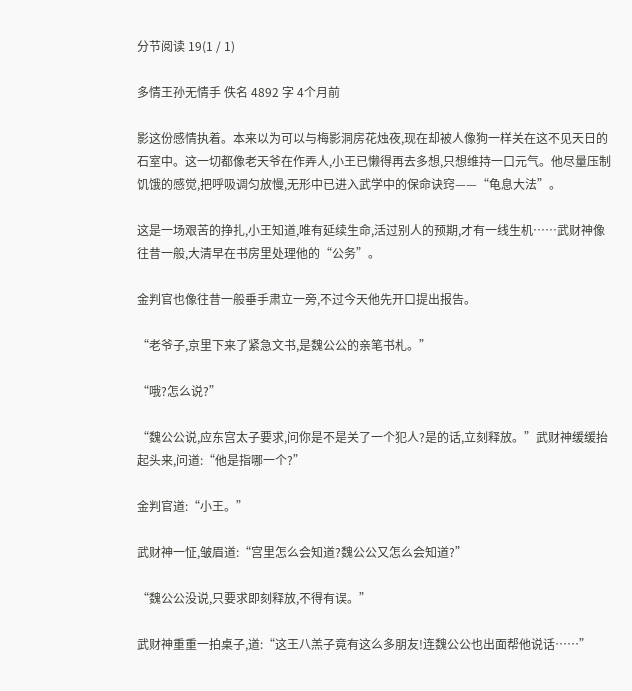分节阅读 19(1 / 1)

多情王孙无情手 佚名 4892 字 4个月前

影这份感情执着。本来以为可以与梅影洞房花烛夜,现在却被人像狗一样关在这不见天日的石室中。这一切都像老天爷在作弄人,小王已懒得再去多想,只想维持一口元气。他尽量压制饥饿的感觉,把呼吸调匀放慢,无形中已进入武学中的保命诀窍——“龟息大法”。

这是一场艰苦的挣扎,小王知道,唯有延续生命,活过别人的预期,才有一线生机……武财神像往昔一般,大清早在书房里处理他的“公务”。

金判官也像往昔一般垂手肃立一旁,不过今天他先开口提出报告。

“老爷子,京里下来了紧急文书,是魏公公的亲笔书札。”

“哦?怎么说?”

“魏公公说,应东宫太子要求,问你是不是关了一个犯人?是的话,立刻释放。”武财神缓缓抬起头来,问道:“他是指哪一个?”

金判官道:“小王。”

武财神一怔,皱眉道:“宫里怎么会知道?魏公公又怎么会知道?”

“魏公公没说,只要求即刻释放,不得有误。”

武财神重重一拍桌子,道:“这王八羔子竟有这么多朋友!连魏公公也出面帮他说话……”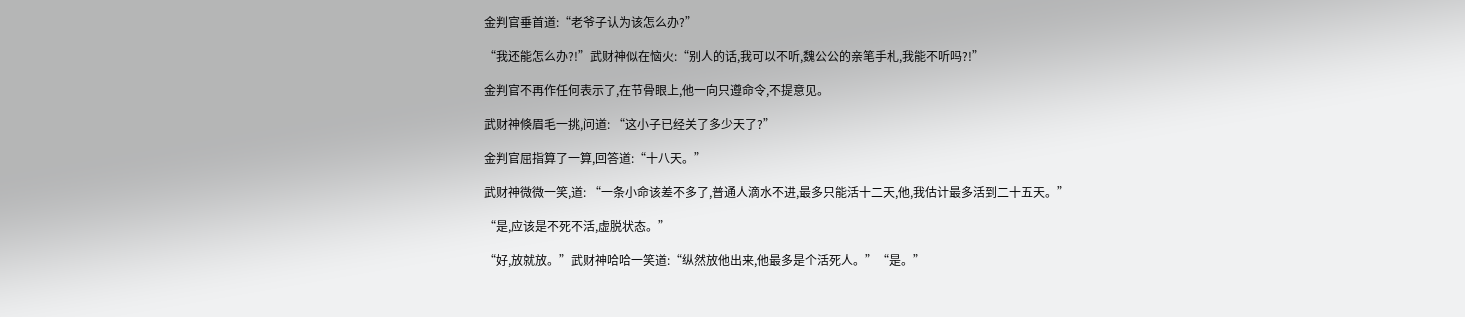金判官垂首道:“老爷子认为该怎么办?”

“我还能怎么办?!”武财神似在恼火:“别人的话,我可以不听,魏公公的亲笔手札,我能不听吗?!”

金判官不再作任何表示了,在节骨眼上,他一向只遵命令,不提意见。

武财神倏眉毛一挑,问道: “这小子已经关了多少天了?”

金判官屈指算了一算,回答道:“十八天。”

武财神微微一笑,道: “一条小命该差不多了,普通人滴水不进,最多只能活十二天,他,我估计最多活到二十五天。”

“是,应该是不死不活,虚脱状态。”

“好,放就放。”武财神哈哈一笑道:“纵然放他出来,他最多是个活死人。”“是。”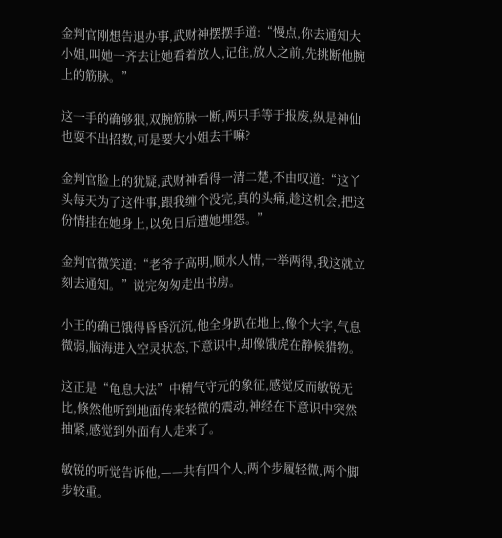金判官刚想告退办事,武财神摆摆手道:“慢点,你去通知大小姐,叫她一齐去让她看着放人,记住,放人之前,先挑断他腕上的筋脉。”

这一手的确够狠,双腕筋脉一断,两只手等于报废,纵是神仙也耍不出招数,可是要大小姐去干嘛?

金判官脸上的犹疑,武财神看得一清二楚,不由叹道:“这丫头每天为了这件事,跟我缠个没完,真的头痛,趁这机会,把这份情挂在她身上,以免日后遭她埋怨。”

金判官微笑道:“老爷子高明,顺水人情,一举两得,我这就立刻去通知。”说完匆匆走出书房。

小王的确已饿得昏昏沉沉,他全身趴在地上,像个大字,气息微弱,脑海进入空灵状态,下意识中,却像饿虎在静候猎物。

这正是“龟息大法”中精气守元的象征,感觉反而敏锐无比,倏然他听到地面传来轻微的震动,神经在下意识中突然抽紧,感觉到外面有人走来了。

敏锐的听觉告诉他,——共有四个人,两个步履轻微,两个脚步较重。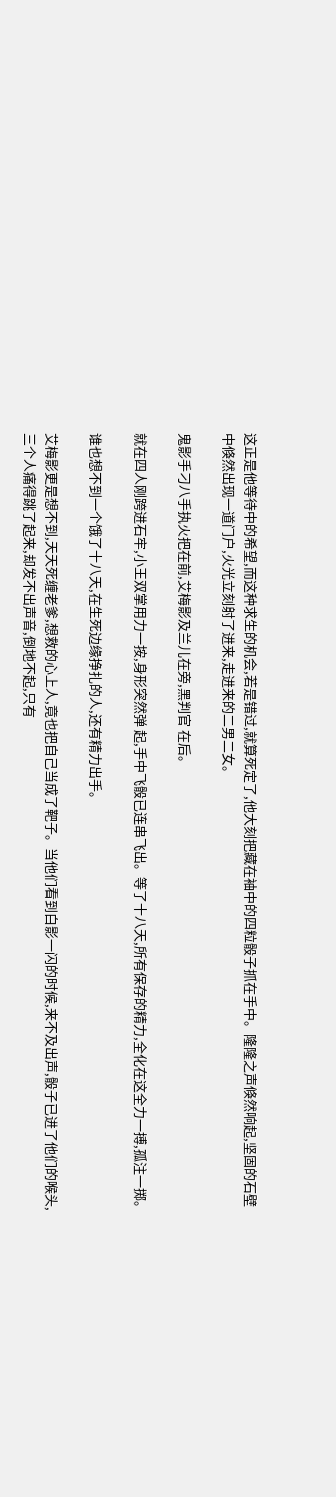这正是他等待中的希望,而这种求生的机会,若是错过,就算死定了,他大刻把藏在袖中的四粒骰子抓在手中。隆隆之声倏然响起,坚固的石壁中倏然出现一道门户,火光立刻射了进来,走进来的二男二女。

鬼影手刁八手执火把在前,艾梅影及兰儿在旁,黑判官 在后。

就在四人刚跨进石牢,小王双掌用力一按,身形突然弹 起,手中飞骰已连串飞出。等了十八天,所有保存的精力,全化在这全力一搏,孤注一掷。

谁也想不到一个饿了十八天,在生死边缘挣扎的人,还有精力出手。

艾梅影更是想不到,天天死缠老爹,想救的心上人,竟也把自己当成了靶子。当他们看到白影一闪的时候,来不及出声,骰子已进了他们的喉头,三个人痛得跳了起来,却发不出声音,倒地不起,只有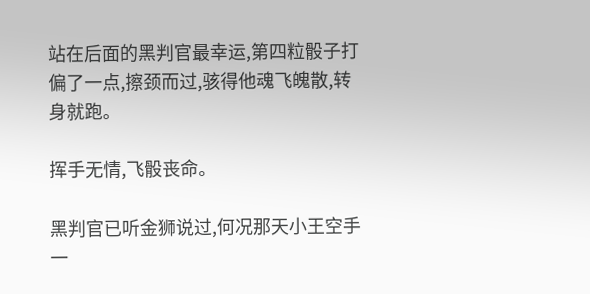站在后面的黑判官最幸运,第四粒骰子打偏了一点,擦颈而过,骇得他魂飞魄散,转身就跑。

挥手无情,飞骰丧命。

黑判官已听金狮说过,何况那天小王空手一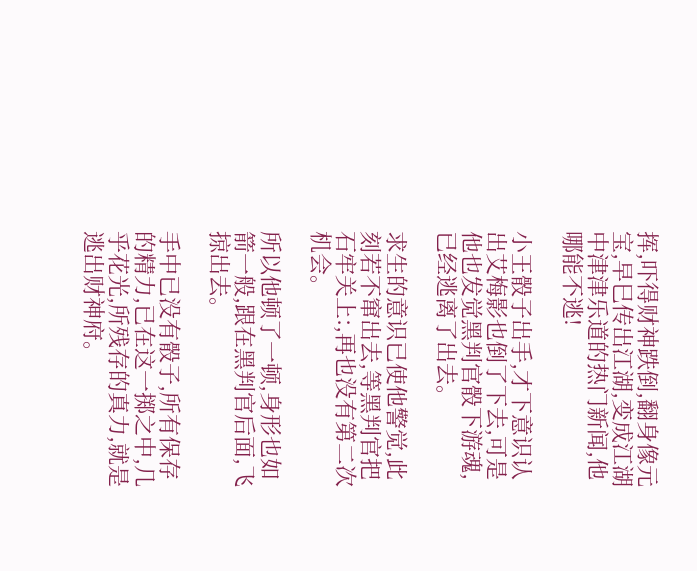挥,吓得财神跌倒,翻身像元宝,早巳传出江湖,变成江湖中津津乐道的热门新闻,他哪能不逃!

小王骰子出手,才下意识认出艾梅影也倒了下去,可是他也发觉黑判官骰下游魂,已经逃离了出去。

求生的意识已使他警觉,此刻若不窜出去,等黑判官把石牢关上:,再也没有第二次机会。

所以他顿了一顿,身形也如箭一般,跟在黑判官后面,飞掠出去。

手中已没有骰子,所有保存的精力,已在这一掷之中,几乎花光,所残存的真力,就是逃出财神府。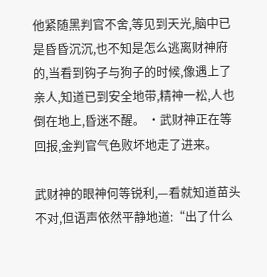他紧随黑判官不舍,等见到天光,脑中已是昏昏沉沉,也不知是怎么逃离财神府的,当看到钩子与狗子的时候,像遇上了亲人,知道已到安全地带,精神一松,人也倒在地上,昏迷不醒。 ·武财神正在等回报,金判官气色败坏地走了进来。

武财神的眼神何等锐利,—看就知道苗头不对,但语声依然平静地道:“出了什么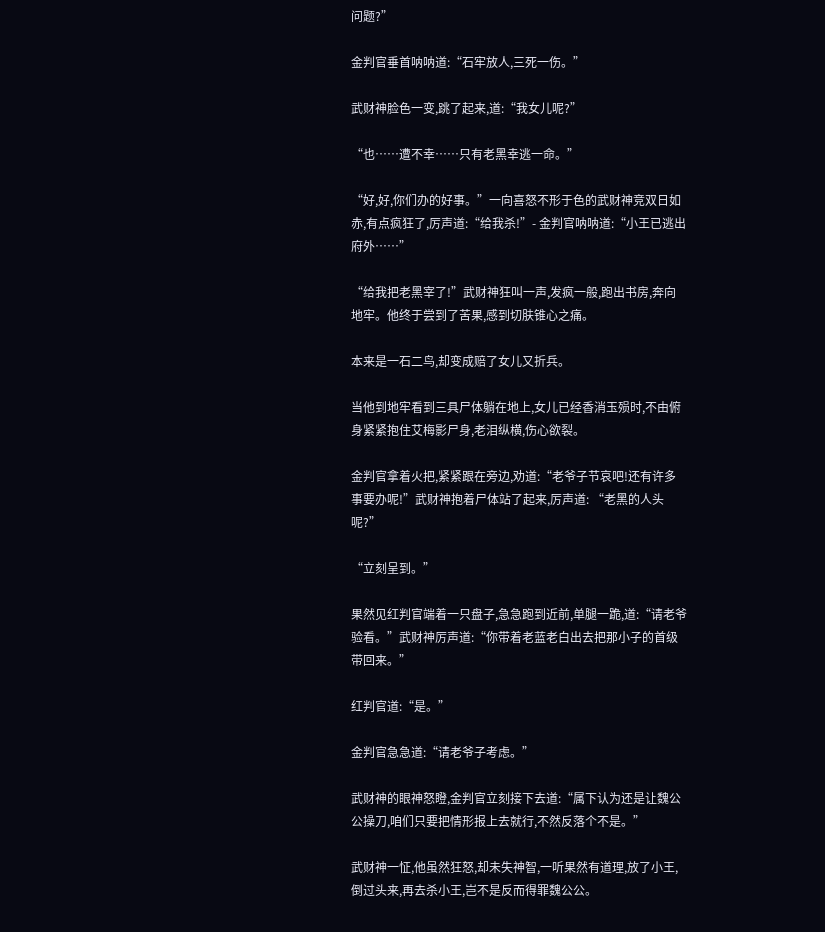问题?”

金判官垂首呐呐道:“石牢放人,三死一伤。”

武财神脸色一变,跳了起来,道:“我女儿呢?”

“也……遭不幸……只有老黑幸逃一命。”

“好,好,你们办的好事。”一向喜怒不形于色的武财神竞双日如赤,有点疯狂了,厉声道:“给我杀!”- 金判官呐呐道:“小王已逃出府外……”

“给我把老黑宰了!”武财神狂叫一声,发疯一般,跑出书房,奔向地牢。他终于尝到了苦果,感到切肤锥心之痛。

本来是一石二鸟,却变成赔了女儿又折兵。

当他到地牢看到三具尸体躺在地上,女儿已经香消玉殒时,不由俯身紧紧抱住艾梅影尸身,老泪纵横,伤心欲裂。

金判官拿着火把,紧紧跟在旁边,劝道:“老爷子节哀吧!还有许多事要办呢!”武财神抱着尸体站了起来,厉声道: “老黑的人头呢?”

“立刻呈到。”

果然见红判官端着一只盘子,急急跑到近前,单腿一跪,道:“请老爷验看。”武财神厉声道:“你带着老蓝老白出去把那小子的首级带回来。”

红判官道:“是。”

金判官急急道:“请老爷子考虑。”

武财神的眼神怒瞪,金判官立刻接下去道:“属下认为还是让魏公公操刀,咱们只要把情形报上去就行,不然反落个不是。”

武财神一怔,他虽然狂怒,却未失神智,一听果然有道理,放了小王,倒过头来,再去杀小王,岂不是反而得罪魏公公。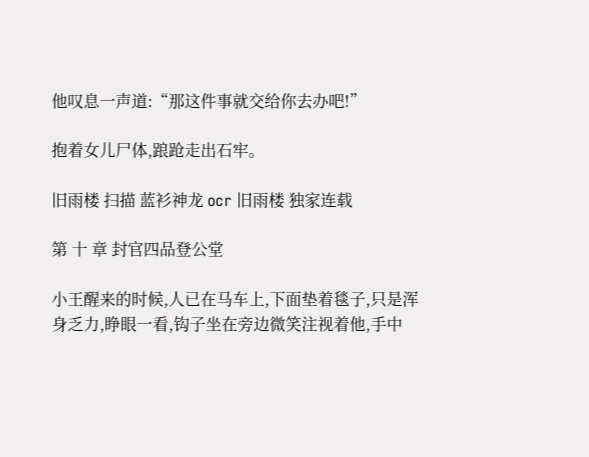他叹息一声道:“那这件事就交给你去办吧!”

抱着女儿尸体,踉跄走出石牢。

旧雨楼 扫描 蓝衫神龙 ocr 旧雨楼 独家连载

第 十 章 封官四品登公堂

小王醒来的时候,人已在马车上,下面垫着毯子,只是浑身乏力,睁眼一看,钩子坐在旁边微笑注视着他,手中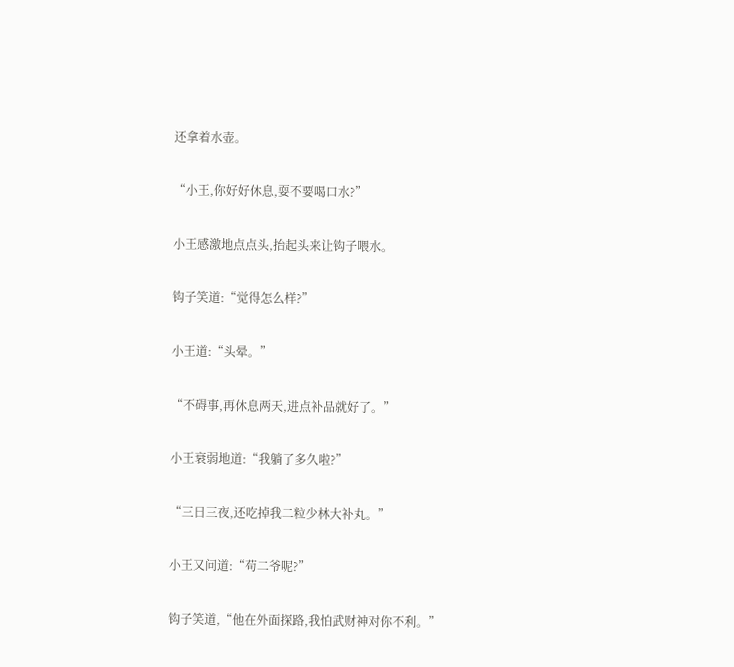还拿着水壶。

“小王,你好好休息,耍不要喝口水?”

小王感激地点点头,抬起头来让钩子喂水。

钩子笑道:“觉得怎么样?”

小王道:“头晕。”

“不碍事,再休息两天,进点补品就好了。”

小王衰弱地道:“我躺了多久啦?”

“三日三夜,还吃掉我二粒少林大补丸。”

小王又问道:“苟二爷呢?”

钩子笑道,“他在外面探路,我怕武财神对你不利。”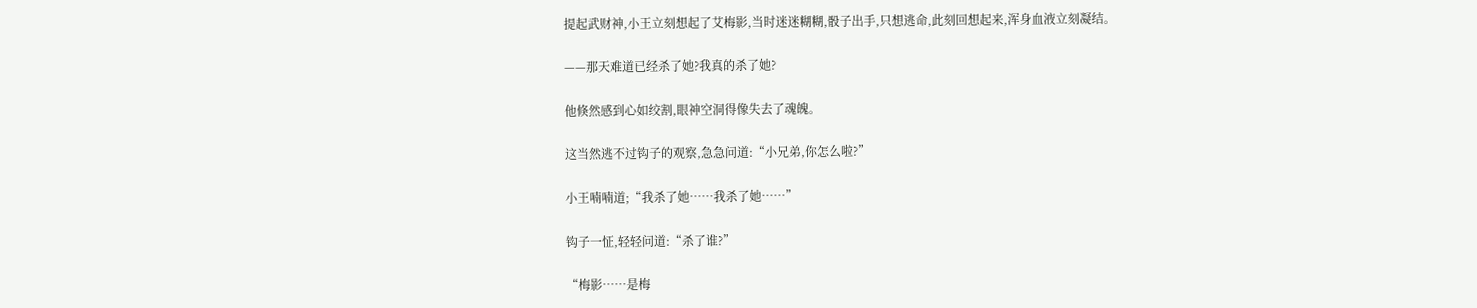提起武财神,小王立刻想起了艾梅影,当时迷迷糊糊,骰子出手,只想逃命,此刻回想起来,浑身血液立刻凝结。

——那天难道已经杀了她?我真的杀了她?

他倏然感到心如绞割,眼神空洞得像失去了魂魄。

这当然逃不过钩子的观察,急急问道:“小兄弟,你怎么啦?”

小王喃喃道;“我杀了她……我杀了她……”

钩子一怔,轻轻问道:“杀了谁?”

“梅影……是梅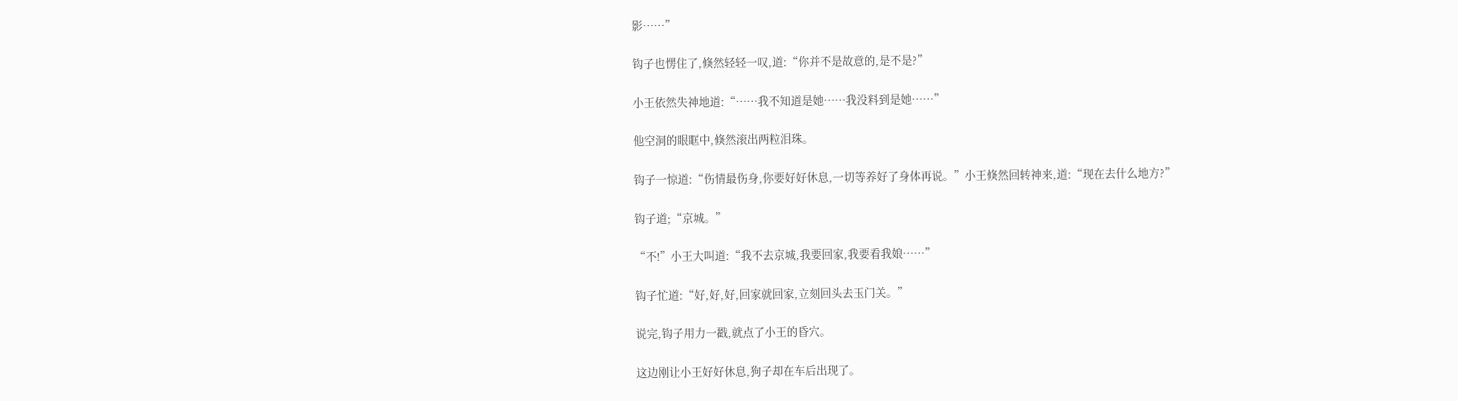影……”

钩子也愣住了,倏然轻轻一叹,道:“你并不是故意的,是不是?”

小王依然失神地道:“……我不知道是她……我没料到是她……”

他空洞的眼眶中,倏然滚出两粒泪珠。

钩子一惊道:“伤情最伤身,你要好好休息,一切等养好了身体再说。”小王倏然回转神来,道:“现在去什么地方?”

钩子道;“京城。”

“不!”小王大叫道:“我不去京城,我要回家,我要看我娘……”

钩子忙道:“好,好,好,回家就回家,立刻回头去玉门关。”

说完,钩子用力一戳,就点了小王的昏穴。

这边刚让小王好好休息,狗子却在车后出现了。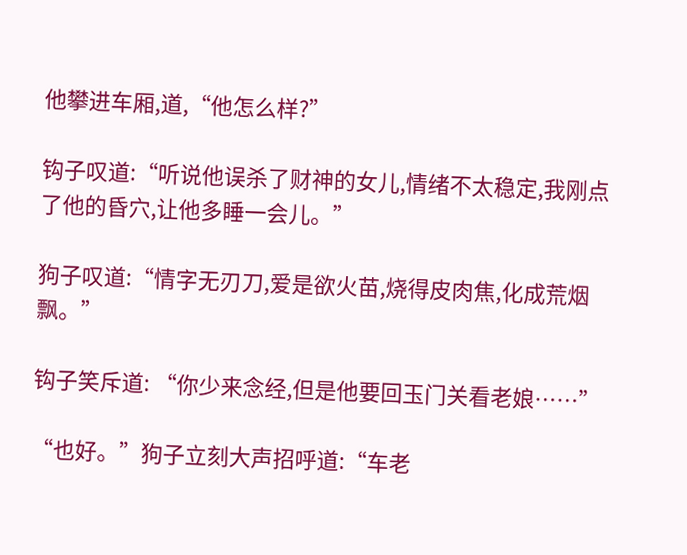他攀进车厢,道,“他怎么样?”

钩子叹道:“听说他误杀了财神的女儿,情绪不太稳定,我刚点了他的昏穴,让他多睡一会儿。”

狗子叹道:“情字无刃刀,爱是欲火苗,烧得皮肉焦,化成荒烟飘。”

钩子笑斥道: “你少来念经,但是他要回玉门关看老娘……”

“也好。”狗子立刻大声招呼道:“车老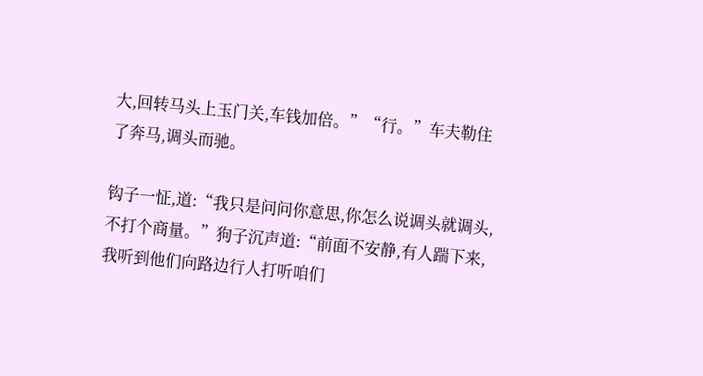大,回转马头上玉门关,车钱加倍。”“行。”车夫勒住了奔马,调头而驰。

钩子一怔,道:“我只是问问你意思,你怎么说调头就调头,不打个商量。”狗子沉声道:“前面不安静,有人踹下来,我听到他们向路边行人打听咱们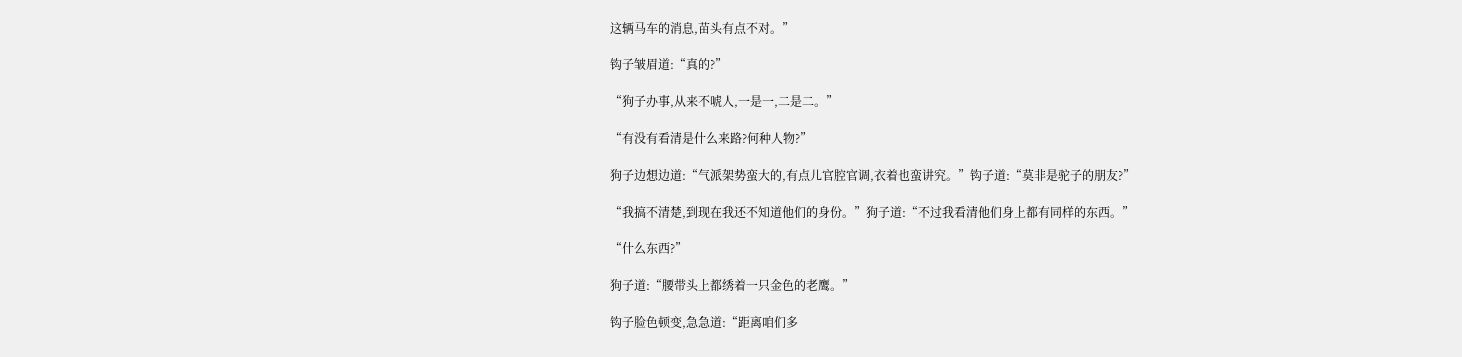这辆马车的消息,苗头有点不对。”

钩子皱眉道:“真的?”

“狗子办事,从来不唬人,一是一,二是二。”

“有没有看清是什么来路?何种人物?”

狗子边想边道:“气派架势蛮大的,有点儿官腔官调,衣着也蛮讲究。”钩子道:“莫非是驼子的朋友?”

“我搞不清楚,到现在我还不知道他们的身份。”狗子道:“不过我看清他们身上都有同样的东西。”

“什么东西?”

狗子道:“腰带头上都绣着一只金色的老鹰。”

钩子脸色顿变,急急道:“距离咱们多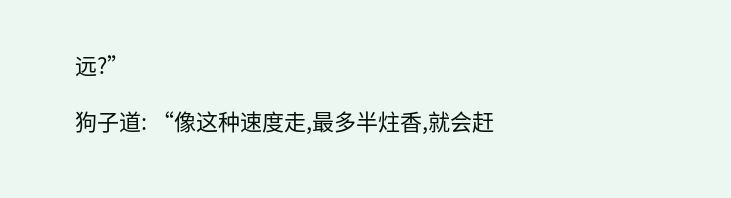远?”

狗子道: “像这种速度走,最多半炷香,就会赶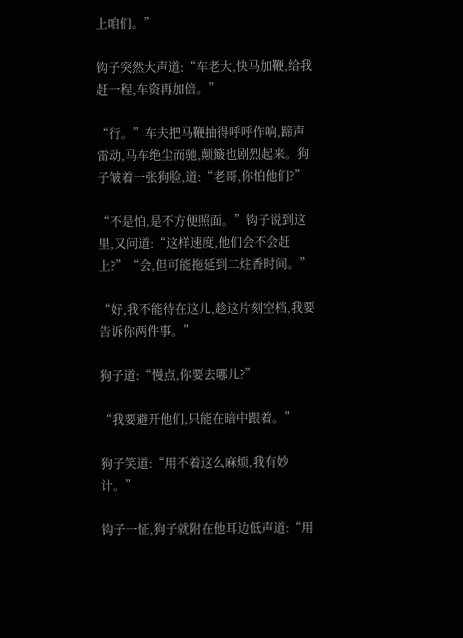上咱们。”

钩子突然大声道:“车老大,快马加鞭,给我赶一程,车资再加倍。”

“行。”车夫把马鞭抽得呼呼作响,蹄声雷动,马车绝尘而驰,颠簸也剧烈起来。狗子皱着一张狗脸,道:“老哥,你怕他们?”

“不是怕,是不方便照面。”钩子说到这里,又问道:“这样速度,他们会不会赶上?”“会,但可能拖延到二炷香时间。”

“好,我不能待在这儿,趁这片刻空档,我要告诉你两件事。”

狗子道:“慢点,你要去哪儿?”

“我要避开他们,只能在暗中跟着。”

狗子笑道:“用不着这么麻烦,我有妙计。”

钩子一怔,狗子就附在他耳边低声道:“用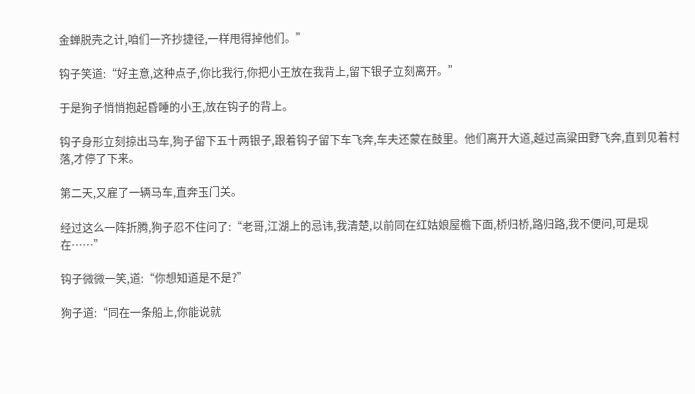金蝉脱壳之计,咱们一齐抄捷径,一样甩得掉他们。”

钩子笑道:“好主意,这种点子,你比我行,你把小王放在我背上,留下银子立刻离开。”

于是狗子悄悄抱起昏睡的小王,放在钩子的背上。

钩子身形立刻掠出马车,狗子留下五十两银子,跟着钩子留下车飞奔,车夫还蒙在鼓里。他们离开大道,越过高粱田野飞奔,直到见着村落,才停了下来。

第二天,又雇了一辆马车,直奔玉门关。

经过这么一阵折腾,狗子忍不住问了:“老哥,江湖上的忌讳,我清楚,以前同在红姑娘屋檐下面,桥归桥,路归路,我不便问,可是现在……”

钩子微微一笑,道:“你想知道是不是?”

狗子道:“同在一条船上,你能说就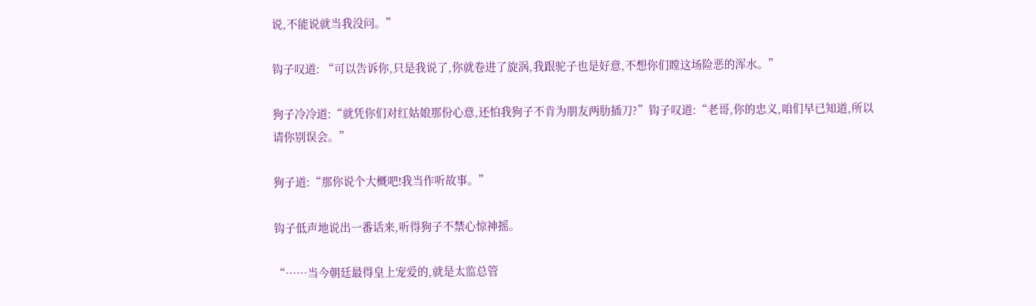说,不能说就当我没问。”

钩子叹道: “可以告诉你,只是我说了,你就卷进了旋涡,我跟驼子也是好意,不想你们瞠这场险恶的浑水。”

狗子冷冷道:“就凭你们对红姑娘那份心意,还怕我狗子不肯为朋友两肋插刀?”钩子叹道:“老哥,你的忠义,咱们早已知道,所以请你别误会。”

狗子道:“那你说个大概吧!我当作听故事。”

钩子低声地说出一番话来,听得狗子不禁心惊神摇。

“……当今朝廷最得皇上宠爱的,就是太监总管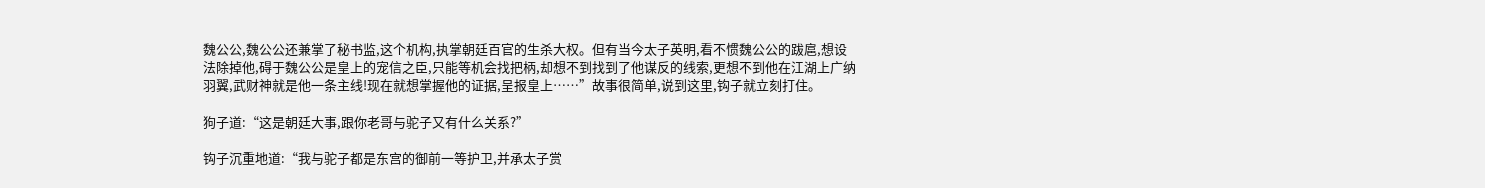魏公公,魏公公还兼掌了秘书监,这个机构,执掌朝廷百官的生杀大权。但有当今太子英明,看不惯魏公公的跋扈,想设法除掉他,碍于魏公公是皇上的宠信之臣,只能等机会找把柄,却想不到找到了他谋反的线索,更想不到他在江湖上广纳羽翼,武财神就是他一条主线!现在就想掌握他的证据,呈报皇上……”故事很简单,说到这里,钩子就立刻打住。

狗子道:“这是朝廷大事,跟你老哥与驼子又有什么关系?”

钩子沉重地道:“我与驼子都是东宫的御前一等护卫,并承太子赏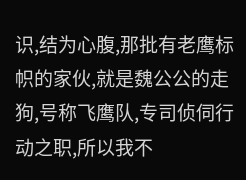识,结为心腹,那批有老鹰标帜的家伙,就是魏公公的走狗,号称飞鹰队,专司侦伺行动之职,所以我不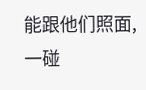能跟他们照面,一碰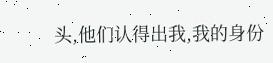头,他们认得出我,我的身份